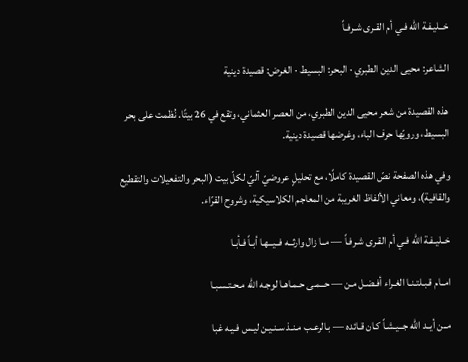خــليـفـة الله فـي أم القـرى شـرفـاً

الشاعر: محيى الدين الطبري · البحر: البسيط · الغرض: قصيدة دينية

هذه القصيدة من شعر محيى الدين الطبري، من العصر العثماني، وتقع في 26 بيتًا. نُظمت على بحر البسيط، ورويّها حرف الباء، وغرضها قصيدة دينية.

وفي هذه الصفحة نصّ القصيدة كاملًا، مع تحليلٍ عروضيّ آليّ لكلّ بيت (البحر والتفعيلات والتقطيع والقافية)، ومعاني الألفاظ الغريبة من المعاجم الكلاسيكية، وشروح القرّاء.

خــليـفـة الله فـي أم القـرى شـرفـاً — مــا زال وارثــه فــيــهـا أبـاً فـأبـا

امــام قـبـلتـنـا الغـراء أفـضـل مـن — حــمـى حـمـاهـا لوجـه الله مـحـتـسـبـا

مــن أيــد الله جــيـشـاً كـان قـائده — بـالرعـب مـنـذ سـنـيـن ليـس فـيـه غبا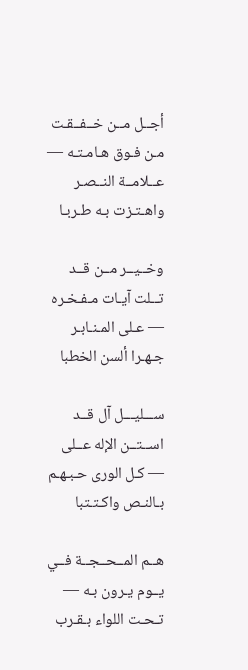أجــل مــن خــفــقـت مـن فـوق هـامـتـه — عــلامــة النــصـر واهـتـزت بـه طـربـا

وخــيــر مــن قــد تــلت آيـات مـفـخـره — عـلى المـنـابـر جـهـرا ألسن الخطبا

ســـليـــل آل قــد اســتــن الإله عــلى — كـل الورى حـبـهـم بـالنـص واكـتـتبا

هــم المــحــجــة فــي يــوم يـرون بـه — تـحـت اللواء بـقـرب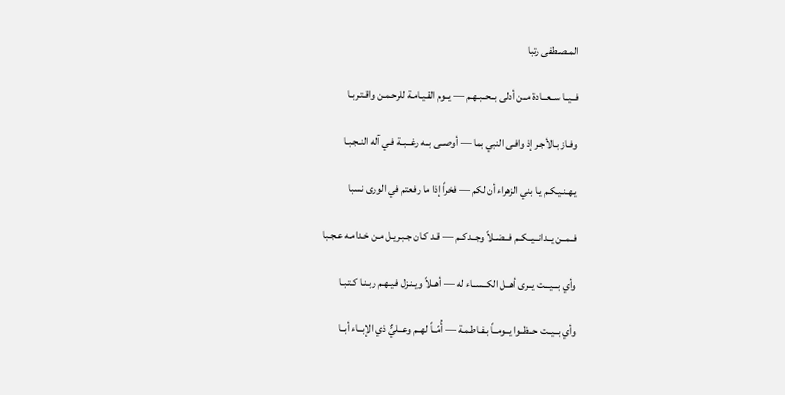المـصـطفى رتبا

فــيــا ســعــادة مــن أدلى بــحــبـهـم — يــوم القـيـامـة للرحـمـن واقـتـربـا

وفـاز بـالأجـر إذ وافـى النبي بما — أوصــى بــه رغــبــة فـي آله النـجـبـا

يـهـنـيـكـم يـا بني الزهراء أن لكم — فخراً إذا ما رفعتم في الورى نسبا

فــمــن يــدانــيــكــم فــضــلاً وجــدكــم — قـد كـان جـبـريـل مـن خـدامـه عـجـبا

وأي بـــيـــت يــرى أهــل الكــســاء له — أهــلاً ويـنـزل فـيـهـم ربـنـا كـتـبـا

وأي بــيــت حــظــوا يــومــاً بـفـاطـمـة — أُمّــاً لهــم وعــليٌّ ذي الإبــاء أبــا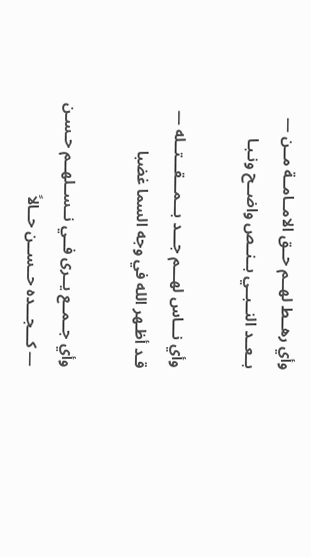وأي رهــط لهــم حــق الامــامــة مــن — بــعــد النــبــي بــنــص واضــح ونـبـا

وأي نـــاس لهـــم جـــد بـــمـــقـــتــله — قـد أظـهر الله في وجه السما غضبا

وأي جــمــع يــرى فــي نــســلهــم حـسـن — كـــجـــده حــســن حــالاً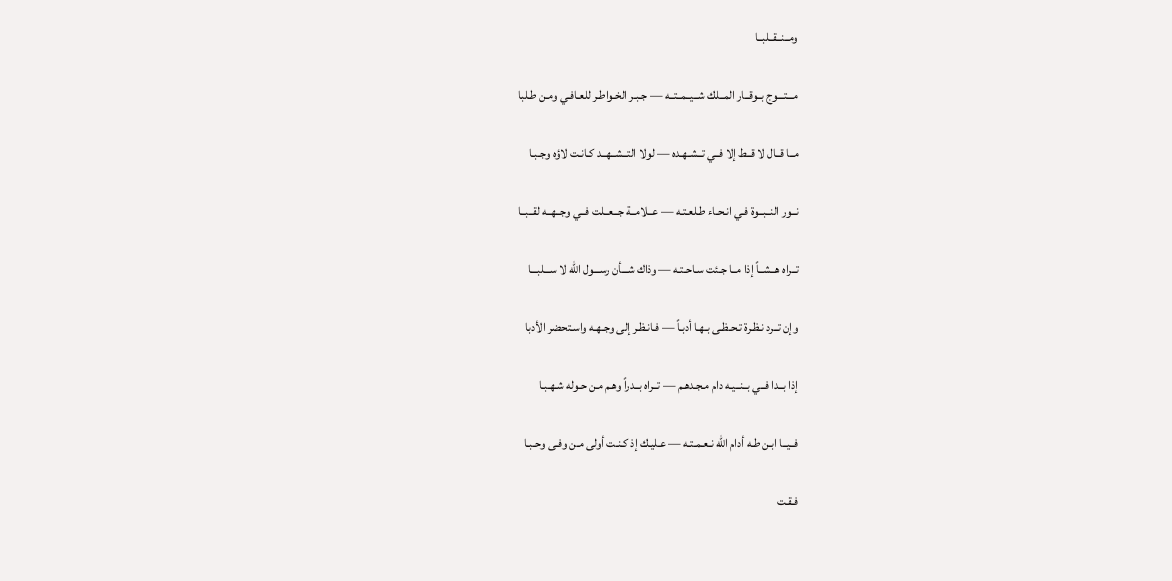ومــنــقــلبــا

مـــتـــوج بــوقــار المــلك شــيــمــتــه — جـبـر الخـواطـر للعـافـي ومـن طـلبا

مــا قــال لا قــط إلا فــي تــشـهـده — لولا التــشــهــد كـانـت لاؤه وجـبـا

نــور النــبــوة فـي انـحـاء طـلعـتـه — عــلامــة جــعــلت فــي وجــهــه لقــبــا

تــراه هــشــاً إذا مــا جـئت سـاحـتـه — وذاك شـــأن رســـول الله لا ســـلبـــا

وإن تــرد نـظـرة تـحـظـى بـهـا أدبـاً — فـانـظـر إلى وجـهـه واسـتحضر الأدبا

إذا بــدا فــي بــنــيـه دام مـجـدهـم — تــراه بــدراً وهـم مـن حـوله شـهـبـا

فــيــا ابـن طـه أدام الله نـعـمـتـه — عـليـك إذ كـنـت أولى مـن وفـى وحـبـا

فـقـت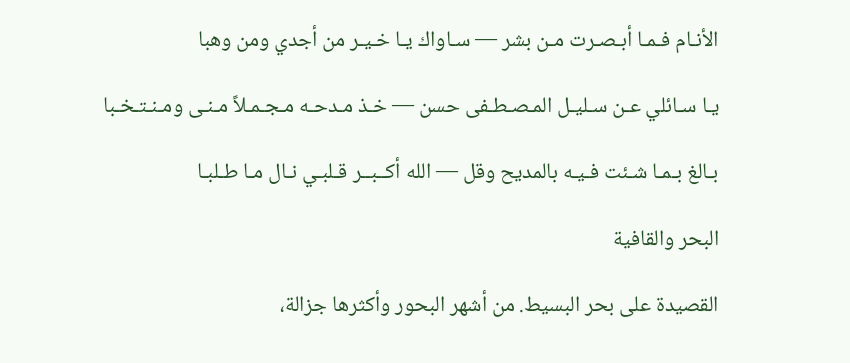الأنـام فـمـا أبـصـرت مـن بشر — سـاواك يـا خـيـر من أجدي ومن وهبا

يـا سـائلي عـن سـليـل المـصـطـفى حسن — خـذ مـدحـه مـجـمـلاً مـنـى ومـنـتـخـبا

بـالغ بـمـا شـئت فـيـه بالمديح وقل — الله أكــبــر قـلبـي نـال مـا طـلبـا

البحر والقافية

القصيدة على بحر البسيط. من أشهر البحور وأكثرها جزالة،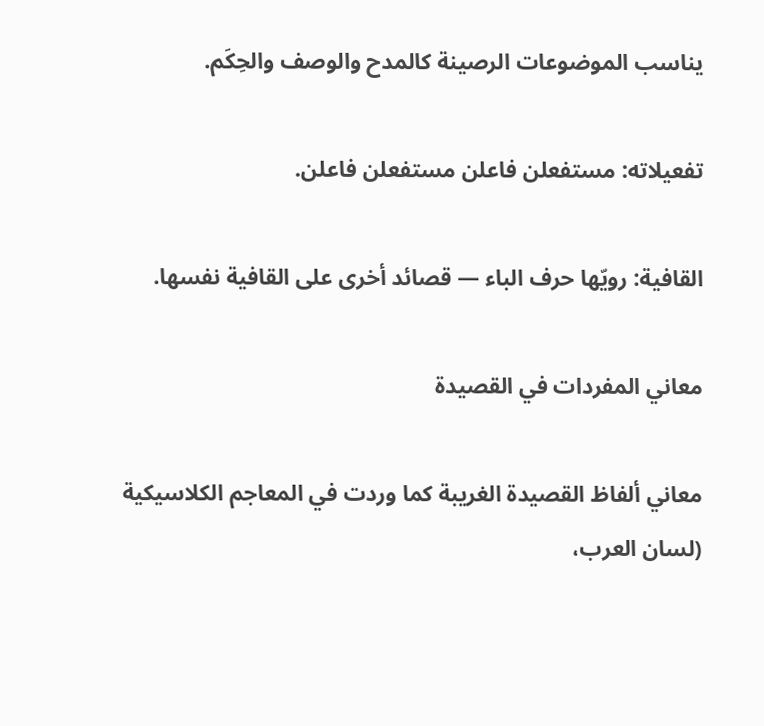يناسب الموضوعات الرصينة كالمدح والوصف والحِكَم.

تفعيلاته: مستفعلن فاعلن مستفعلن فاعلن.

القافية: رويّها حرف الباء — قصائد أخرى على القافية نفسها.

معاني المفردات في القصيدة

معاني ألفاظ القصيدة الغريبة كما وردت في المعاجم الكلاسيكية (لسان العرب،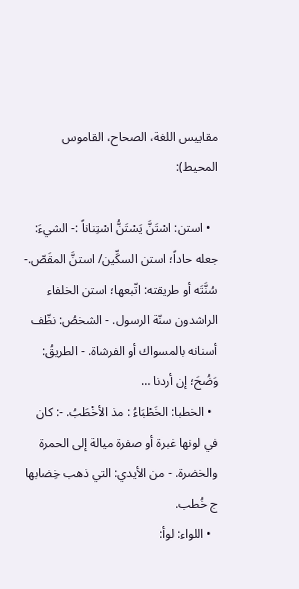مقاييس اللغة، الصحاح، القاموس المحيط):

  • استن: اسْتَنَّ يَسْتَنُّ اسْتِناناً :- الشيءَ: جعله حاداً؛ استن السكِّين/ استنَّ المقَصّ.- سُنَّتَه أو طريقته: اتّبعها؛ استن الخلفاء الراشدون سنّة الرسول. - الشخصُ: نظّف أسنانه بالمسواك أو الفرشاة. - الطريقُ: وَضُحَ؛ إن أردنا …
  • الخطبا: الخَطْبَاءُ : مذ الأخْطَبُ. -: كان في لونها غبرة أو صفرة ميالة إلى الحمرة والخضرة. - من الأيدي: التي ذهب خِضابها ج خُطب.
  • اللواء: لوأ: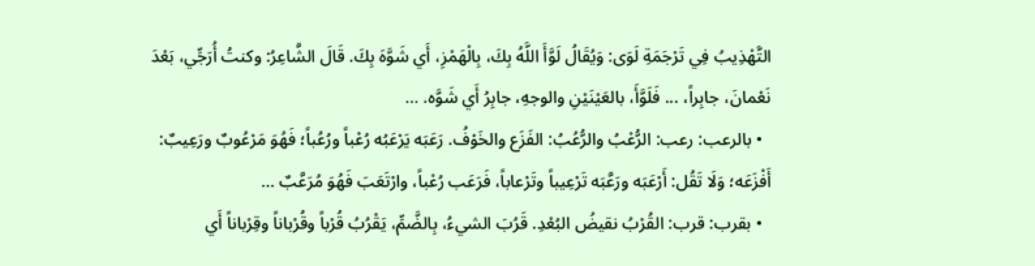التَّهْذِيبُ فِي تَرْجَمَةِ لَوَى: وَيُقَالُ لَوَّأَ اللَّهُ بِكَ، بِالْهَمْزِ، أَي شَوَّهَ بِكَ. قَالَ الشَّاعِرُ: وكنتُ أُرَجِّي، بَعْدَ نَعْمانَ، جابِراً، ... فَلَوَّأَ، بالعَيْنَيْنِ والوجهِ، جابِرُ أَي شَوَّه. …
  • بالرعب: رعب: الرُّعْبُ والرُّعُبُ: الفَزَع والخَوْفُ. رَعَبَه يَرْعَبُه رُعْباً ورُعُباً؛ فَهُوَ مَرْعُوبٌ ورَعِيبٌ: أَفْزَعَه؛ وَلَا تَقُل: أَرْعَبَه ورَعَّبَه تَرْعِيباً وتَرْعاباً، فَرَعَب رُعْباً، وارْتَعَبَ فَهُوَ مُرَعَّبٌ …
  • بقرب: قرب: القُرْبُ نقيضُ البُعْدِ. قَرُبَ الشيءُ، بِالضَّمِّ، يَقْرُبُ قُرْباً وقُرْباناً وقِرْباناً أَي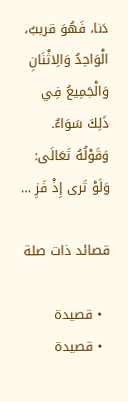دَنا، فَهُوَ قريبٌ، الْوَاحِدُ وَالِاثْنَانِ وَالْجَمِيعُ فِي ذَلِكَ سَوَاءٌ. وَقَوْلُهُ تَعَالَى: وَلَوْ تَرى إِذْ فَزِ …

قصائد ذات صلة

  • قصيدة
  • قصيدة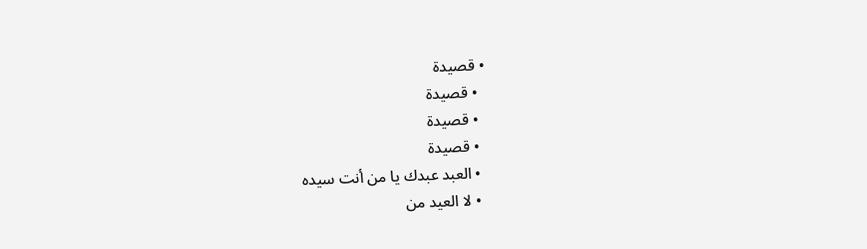• قصيدة
  • قصيدة
  • قصيدة
  • قصيدة
  • العبد عبدك يا من أنت سيده
  • لا العيد من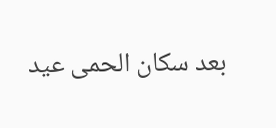بعد سكان الحمى عيد